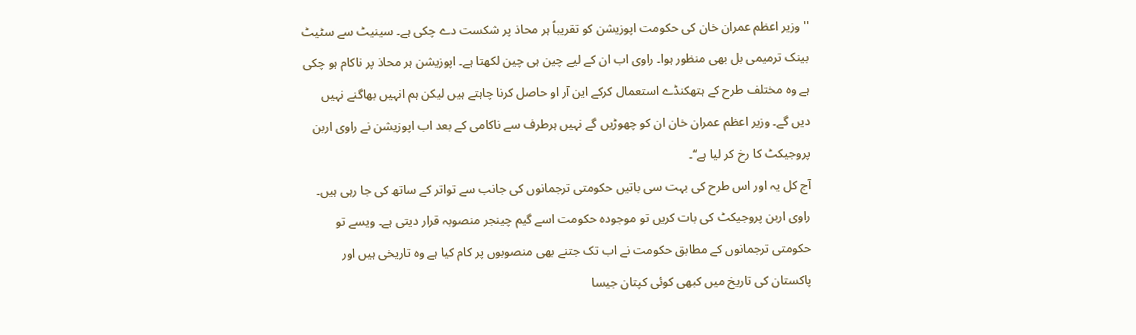''وزیر اعظم عمران خان کی حکومت اپوزیشن کو تقریباً ہر محاذ پر شکست دے چکی ہے۔ سینیٹ سے سٹیٹ بینک ترمیمی بل بھی منظور ہوا۔ راوی اب ان کے لیے چین ہی چین لکھتا ہے۔ اپوزیشن ہر محاذ پر ناکام ہو چکی ہے وہ مختلف طرح کے ہتھکنڈے استعمال کرکے این آر او حاصل کرنا چاہتے ہیں لیکن ہم انہیں بھاگنے نہیں دیں گے۔ وزیر اعظم عمران خان ان کو چھوڑیں گے نہیں ہرطرف سے ناکامی کے بعد اب اپوزیشن نے راوی اربن پروجیکٹ کا رخ کر لیا ہے‘‘۔
آج کل یہ اور اس طرح کی بہت سی باتیں حکومتی ترجمانوں کی جانب سے تواتر کے ساتھ کی جا رہی ہیں۔ راوی اربن پروجیکٹ کی بات کریں تو موجودہ حکومت اسے گیم چینجر منصوبہ قرار دیتی ہے۔ ویسے تو حکومتی ترجمانوں کے مطابق حکومت نے اب تک جتنے بھی منصوبوں پر کام کیا ہے وہ تاریخی ہیں اور پاکستان کی تاریخ میں کبھی کوئی کپتان جیسا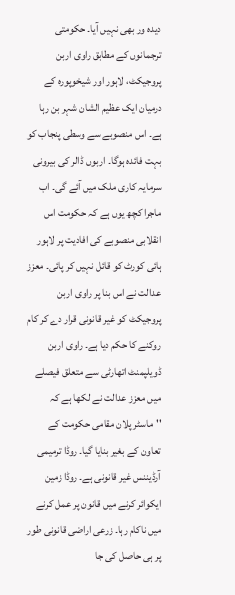دیدہ ور بھی نہیں آیا۔ حکومتی ترجمانوں کے مطابق راوی اربن پروجیکٹ، لاہور اور شیخوپورہ کے درمیان ایک عظیم الشان شہر بن رہا ہے۔ اس منصوبے سے وسطی پنجاب کو بہت فائدہ ہوگا۔ اربوں ڈالر کی بیرونی سرمایہ کاری ملک میں آئے گی۔ اب ماجرا کچھ یوں ہے کہ حکومت اس انقلابی منصوبے کی افادیت پر لاہور ہائی کورٹ کو قائل نہیں کر پائی۔ معزز عدالت نے اس بنا پر راوی اربن پروجیکٹ کو غیر قانونی قرار دے کر کام روکنے کا حکم دیا ہے۔ راوی اربن ڈویلپمنٹ اتھارٹی سے متعلق فیصلے میں معزز عدالت نے لکھا ہے کہ ''ماسٹر پلان مقامی حکومت کے تعاون کے بغیر بنایا گیا۔ روڈا ترمیمی آرڈیننس غیر قانونی ہے۔ روڈا زمین ایکوائر کرنے میں قانون پر عمل کرنے میں ناکام رہا۔ زرعی اراضی قانونی طور پر ہی حاصل کی جا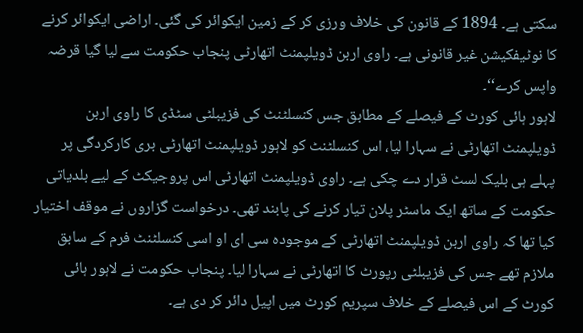سکتی ہے۔ 1894 کے قانون کی خلاف ورزی کر کے زمین ایکوائر کی گئی۔ اراضی ایکوائر کرنے کا نوٹیفکیشن غیر قانونی ہے۔ راوی اربن ڈویلپمنٹ اتھارٹی پنجاب حکومت سے لیا گیا قرضہ واپس کرے‘‘۔
لاہور ہائی کورٹ کے فیصلے کے مطابق جس کنسلٹنٹ کی فزیبلٹی سٹڈی کا راوی اربن ڈویلپمنٹ اتھارٹی نے سہارا لیا، اس کنسلٹنٹ کو لاہور ڈویلپمنٹ اتھارٹی بری کارکردگی پر پہلے ہی بلیک لسٹ قرار دے چکی ہے۔ راوی ڈویلپمنٹ اتھارٹی اس پروجیکٹ کے لیے بلدیاتی حکومت کے ساتھ ایک ماسٹر پلان تیار کرنے کی پابند تھی۔ درخواست گزاروں نے موقف اختیار کیا تھا کہ راوی اربن ڈویلپمنٹ اتھارٹی کے موجودہ سی ای او اسی کنسلٹنٹ فرم کے سابق ملازم تھے جس کی فزیبلٹی رپورٹ کا اتھارٹی نے سہارا لیا۔ پنجاب حکومت نے لاہور ہائی کورٹ کے اس فیصلے کے خلاف سپریم کورٹ میں اپیل دائر کر دی ہے۔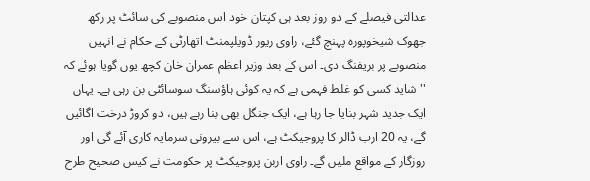عدالتی فیصلے کے دو روز بعد ہی کپتان خود اس منصوبے کی سائٹ پر رکھ جھوک شیخوپورہ پہنچ گئے، راوی ریور ڈویلپمنٹ اتھارٹی کے حکام نے انہیں منصوبے پر بریفنگ دی۔ اس کے بعد وزیر اعظم عمران خان کچھ یوں گویا ہوئے کہ ''شاید کسی کو غلط فہمی ہے کہ یہ کوئی ہاؤسنگ سوسائٹی بن رہی ہے۔ یہاں ایک جدید شہر بنایا جا رہا ہے، ایک جنگل بھی بنا رہے ہیں، دو کروڑ درخت اگائیں گے، یہ 20 ارب ڈالر کا پروجیکٹ ہے، اس سے بیرونی سرمایہ کاری آئے گی اور روزگار کے مواقع ملیں گے۔ راوی اربن پروجیکٹ پر حکومت نے کیس صحیح طرح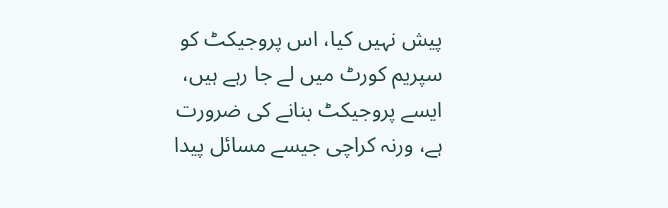پیش نہیں کیا، اس پروجیکٹ کو سپریم کورٹ میں لے جا رہے ہیں، ایسے پروجیکٹ بنانے کی ضرورت ہے، ورنہ کراچی جیسے مسائل پیدا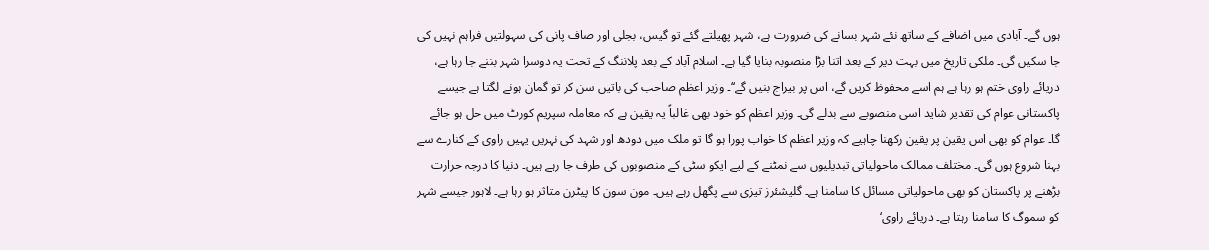ہوں گے۔ آبادی میں اضافے کے ساتھ نئے شہر بسانے کی ضرورت ہے، شہر پھیلتے گئے تو گیس، بجلی اور صاف پانی کی سہولتیں فراہم نہیں کی جا سکیں گی۔ ملکی تاریخ میں بہت دیر کے بعد اتنا بڑا منصوبہ بنایا گیا ہے۔ اسلام آباد کے بعد پلاننگ کے تحت یہ دوسرا شہر بننے جا رہا ہے، دریائے راوی ختم ہو رہا ہے ہم اسے محفوظ کریں گے، اس پر بیراج بنیں گے‘‘۔ وزیر اعظم صاحب کی باتیں سن کر تو گمان ہونے لگتا ہے جیسے پاکستانی عوام کی تقدیر شاید اسی منصوبے سے بدلے گی۔ وزیر اعظم کو خود بھی غالباً یہ یقین ہے کہ معاملہ سپریم کورٹ میں حل ہو جائے گا۔ عوام کو بھی اس یقین پر یقین رکھنا چاہیے کہ وزیر اعظم کا خواب پورا ہو گا تو ملک میں دودھ اور شہد کی نہریں یہیں راوی کے کنارے سے بہنا شروع ہوں گی۔ مختلف ممالک ماحولیاتی تبدیلیوں سے نمٹنے کے لیے ایکو سٹی کے منصوبوں کی طرف جا رہے ہیں۔ دنیا کا درجہ حرارت بڑھنے پر پاکستان کو بھی ماحولیاتی مسائل کا سامنا ہے۔ گلیشئرز تیزی سے پگھل رہے ہیں۔ مون سون کا پیٹرن متاثر ہو رہا ہے۔ لاہور جیسے شہر کو سموگ کا سامنا رہتا ہے۔ دریائے راوی‘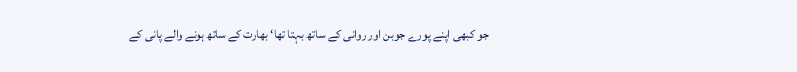جو کبھی اپنے پورے جوبن اور روانی کے ساتھ بہتا تھا‘ بھارت کے ساتھ ہونے والے پانی کے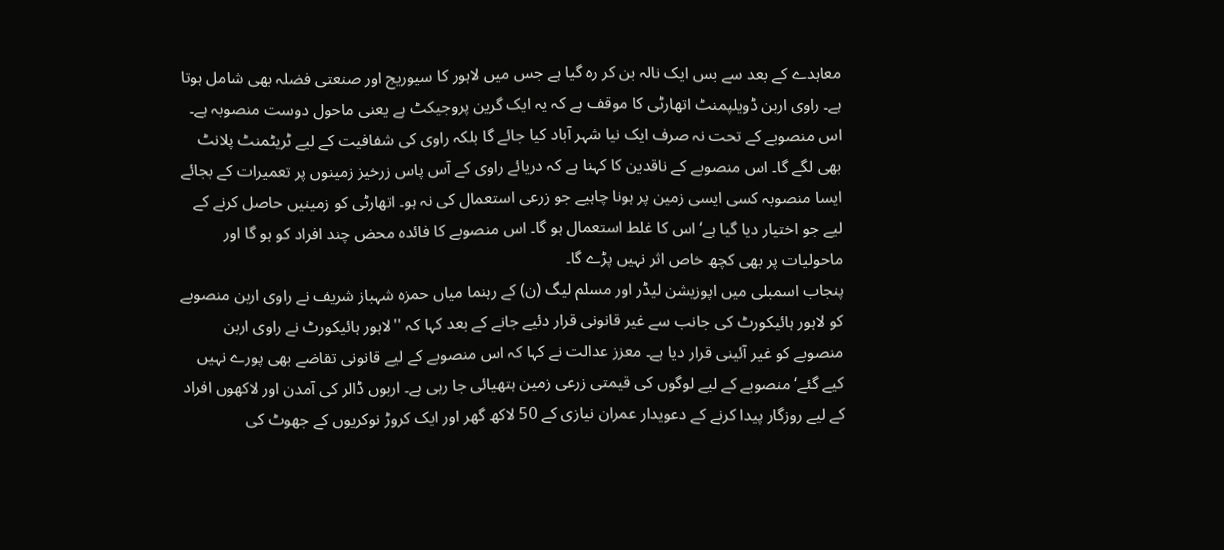معاہدے کے بعد سے بس ایک نالہ بن کر رہ گیا ہے جس میں لاہور کا سیوریج اور صنعتی فضلہ بھی شامل ہوتا ہے۔ راوی اربن ڈویلپمنٹ اتھارٹی کا موقف ہے کہ یہ ایک گرین پروجیکٹ ہے یعنی ماحول دوست منصوبہ ہے۔ اس منصوبے کے تحت نہ صرف ایک نیا شہر آباد کیا جائے گا بلکہ راوی کی شفافیت کے لیے ٹریٹمنٹ پلانٹ بھی لگے گا۔ اس منصوبے کے ناقدین کا کہنا ہے کہ دریائے راوی کے آس پاس زرخیز زمینوں پر تعمیرات کے بجائے ایسا منصوبہ کسی ایسی زمین پر ہونا چاہیے جو زرعی استعمال کی نہ ہو۔ اتھارٹی کو زمینیں حاصل کرنے کے لیے جو اختیار دیا گیا ہے‘ اس کا غلط استعمال ہو گا۔ اس منصوبے کا فائدہ محض چند افراد کو ہو گا اور ماحولیات پر بھی کچھ خاص اثر نہیں پڑے گا۔
پنجاب اسمبلی میں اپوزیشن لیڈر اور مسلم لیگ (ن) کے رہنما میاں حمزہ شہباز شریف نے راوی اربن منصوبے کو لاہور ہائیکورٹ کی جانب سے غیر قانونی قرار دئیے جانے کے بعد کہا کہ ''لاہور ہائیکورٹ نے راوی اربن منصوبے کو غیر آئینی قرار دیا ہے۔ معزز عدالت نے کہا کہ اس منصوبے کے لیے قانونی تقاضے بھی پورے نہیں کیے گئے‘ منصوبے کے لیے لوگوں کی قیمتی زرعی زمین ہتھیائی جا رہی ہے۔ اربوں ڈالر کی آمدن اور لاکھوں افراد کے لیے روزگار پیدا کرنے کے دعویدار عمران نیازی کے 50 لاکھ گھر اور ایک کروڑ نوکریوں کے جھوٹ کی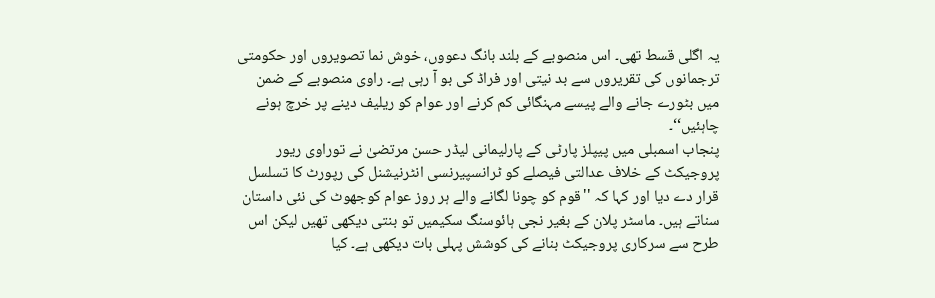یہ اگلی قسط تھی۔ اس منصوبے کے بلند بانگ دعووں، خوش نما تصویروں اور حکومتی ترجمانوں کی تقریروں سے بد نیتی اور فراڈ کی بو آ رہی ہے۔ راوی منصوبے کے ضمن میں بٹورے جانے والے پیسے مہنگائی کم کرنے اور عوام کو ریلیف دینے پر خرچ ہونے چاہئیں‘‘۔
پنجاب اسمبلی میں پیپلز پارٹی کے پارلیمانی لیڈر حسن مرتضیٰ نے توراوی ریور پروجیکٹ کے خلاف عدالتی فیصلے کو ٹرانسپیرنسی انٹرنیشنل کی رپورٹ کا تسلسل قرار دے دیا اور کہا کہ ''قوم کو چونا لگانے والے ہر روز عوام کوجھوٹ کی نئی داستان سناتے ہیں۔ ماسٹر پلان کے بغیر نجی ہائوسنگ سکیمیں تو بنتی دیکھی تھیں لیکن اس طرح سے سرکاری پروجیکٹ بنانے کی کوشش پہلی بات دیکھی ہے۔ کیا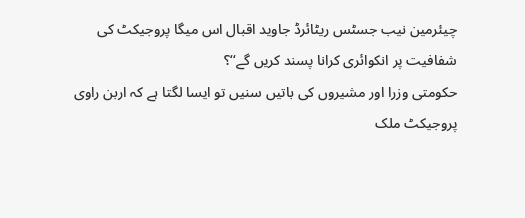چیئرمین نیب جسٹس ریٹائرڈ جاوید اقبال اس میگا پروجیکٹ کی شفافیت پر انکوائری کرانا پسند کریں گے‘‘؟
حکومتی وزرا اور مشیروں کی باتیں سنیں تو ایسا لگتا ہے کہ اربن راوی پروجیکٹ ملک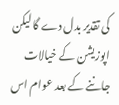کی تقدیر بدل دے گا لیکن اپوزیشن کے خیالات جاننے کے بعد عوام اس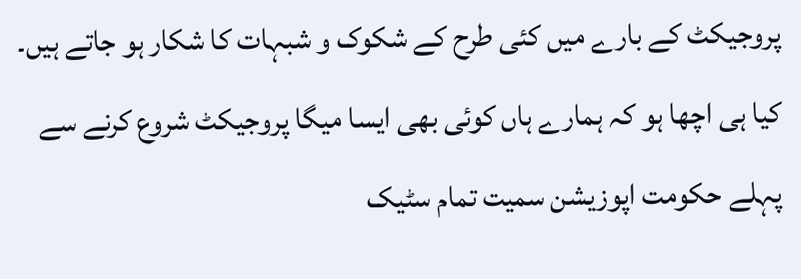پروجیکٹ کے بارے میں کئی طرح کے شکوک و شبہات کا شکار ہو جاتے ہیں۔ کیا ہی اچھا ہو کہ ہمارے ہاں کوئی بھی ایسا میگا پروجیکٹ شروع کرنے سے پہلے حکومت اپوزیشن سمیت تمام سٹیک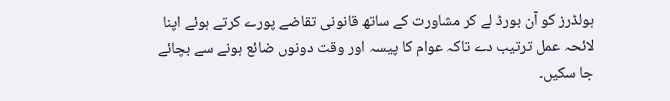ہولڈرز کو آن بورڈ لے کر مشاورت کے ساتھ قانونی تقاضے پورے کرتے ہوئے اپنا لائحہ عمل ترتیب دے تاکہ عوام کا پیسہ اور وقت دونوں ضائع ہونے سے بچائے جا سکیں۔